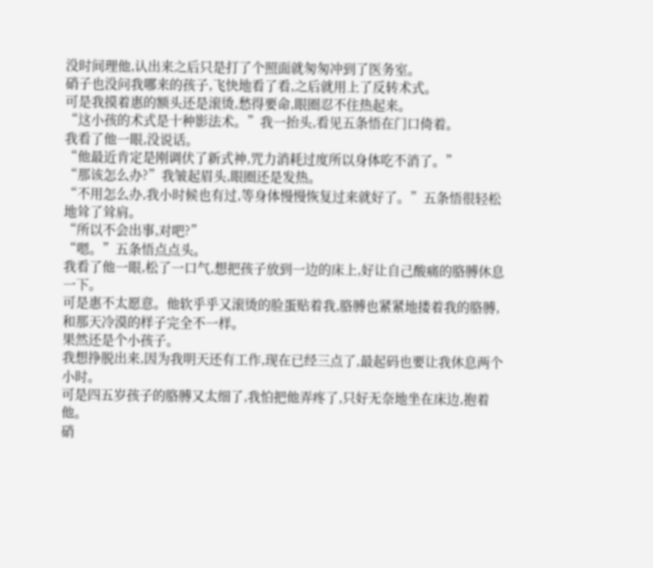没时间理他,认出来之后只是打了个照面就匆匆冲到了医务室。
硝子也没问我哪来的孩子,飞快地看了看,之后就用上了反转术式。
可是我摸着惠的额头还是滚烫,愁得要命,眼圈忍不住热起来。
“这小孩的术式是十种影法术。”我一抬头,看见五条悟在门口倚着。
我看了他一眼,没说话。
“他最近肯定是刚调伏了新式神,咒力消耗过度所以身体吃不消了。”
“那该怎么办?”我皱起眉头,眼圈还是发热。
“不用怎么办,我小时候也有过,等身体慢慢恢复过来就好了。”五条悟很轻松地耸了耸肩。
“所以不会出事,对吧?”
“嗯。”五条悟点点头。
我看了他一眼,松了一口气,想把孩子放到一边的床上,好让自己酸痛的胳膊休息一下。
可是惠不太愿意。他软乎乎又滚烫的脸蛋贴着我,胳膊也紧紧地搂着我的胳膊,和那天冷漠的样子完全不一样。
果然还是个小孩子。
我想挣脱出来,因为我明天还有工作,现在已经三点了,最起码也要让我休息两个小时。
可是四五岁孩子的胳膊又太细了,我怕把他弄疼了,只好无奈地坐在床边,抱着他。
硝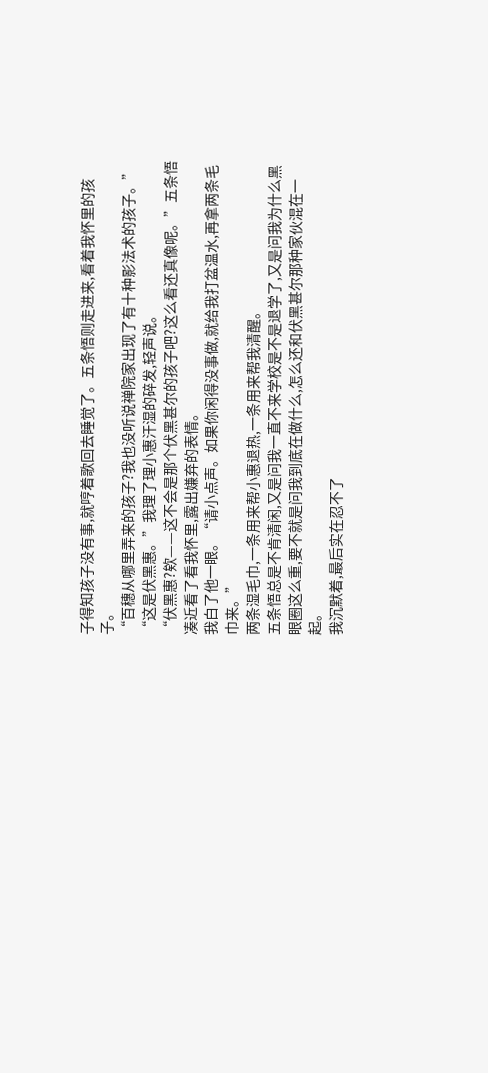子得知孩子没有事,就哼着歌回去睡觉了。五条悟则走进来,看着我怀里的孩子。
“百穗从哪里弄来的孩子?我也没听说禅院家出现了有十种影法术的孩子。”
“这是伏黑惠。”我理了理小惠汗湿的碎发,轻声说。
“伏黑惠?欸——这不会是那个伏黑甚尔的孩子吧?这么看还真像呢。”五条悟凑近看了看我怀里,露出嫌弃的表情。
我白了他一眼。“请小点声。如果你闲得没事做,就给我打盆温水,再拿两条毛巾来。”
两条湿毛巾,一条用来帮小惠退热,一条用来帮我清醒。
五条悟总是不肯清闲,又是问我一直不来学校是不是退学了,又是问我为什么黑眼圈这么重,要不就是问我到底在做什么,怎么还和伏黑甚尔那种家伙混在一起。
我沉默着,最后实在忍不了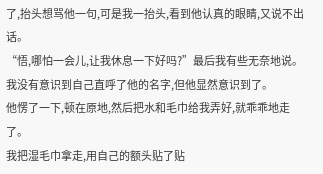了,抬头想骂他一句,可是我一抬头,看到他认真的眼睛,又说不出话。
“悟,哪怕一会儿,让我休息一下好吗?”最后我有些无奈地说。
我没有意识到自己直呼了他的名字,但他显然意识到了。
他愣了一下,顿在原地,然后把水和毛巾给我弄好,就乖乖地走了。
我把湿毛巾拿走,用自己的额头贴了贴